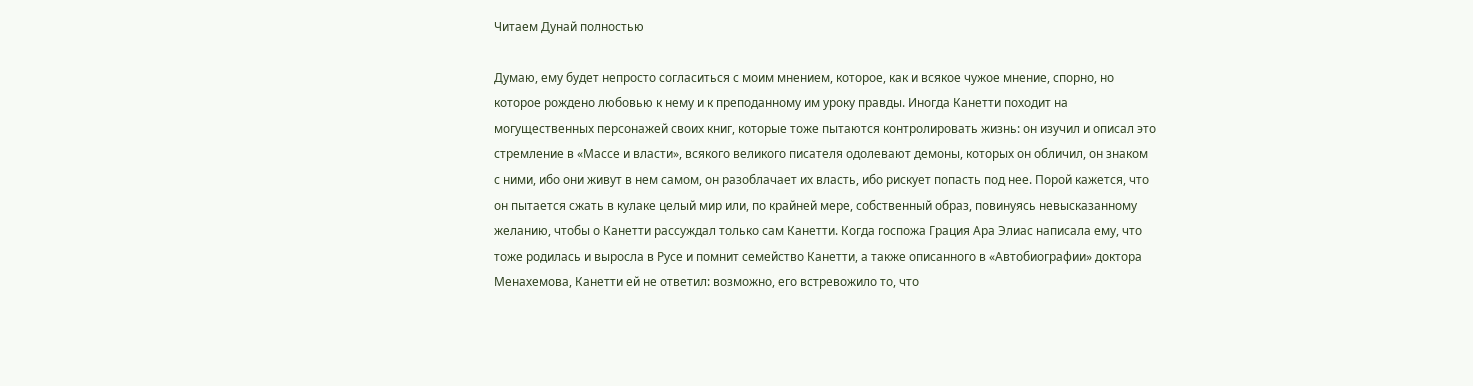Читаем Дунай полностью

Думаю, ему будет непросто согласиться с моим мнением, которое, как и всякое чужое мнение, спорно, но которое рождено любовью к нему и к преподанному им уроку правды. Иногда Канетти походит на могущественных персонажей своих книг, которые тоже пытаются контролировать жизнь: он изучил и описал это стремление в «Массе и власти», всякого великого писателя одолевают демоны, которых он обличил, он знаком с ними, ибо они живут в нем самом, он разоблачает их власть, ибо рискует попасть под нее. Порой кажется, что он пытается сжать в кулаке целый мир или, по крайней мере, собственный образ, повинуясь невысказанному желанию, чтобы о Канетти рассуждал только сам Канетти. Когда госпожа Грация Ара Элиас написала ему, что тоже родилась и выросла в Русе и помнит семейство Канетти, а также описанного в «Автобиографии» доктора Менахемова, Канетти ей не ответил: возможно, его встревожило то, что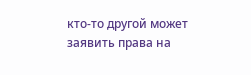кто-то другой может заявить права на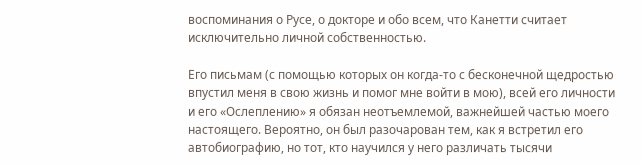воспоминания о Русе, о докторе и обо всем, что Канетти считает исключительно личной собственностью.

Его письмам (с помощью которых он когда-то с бесконечной щедростью впустил меня в свою жизнь и помог мне войти в мою), всей его личности и его «Ослеплению» я обязан неотъемлемой, важнейшей частью моего настоящего. Вероятно, он был разочарован тем, как я встретил его автобиографию, но тот, кто научился у него различать тысячи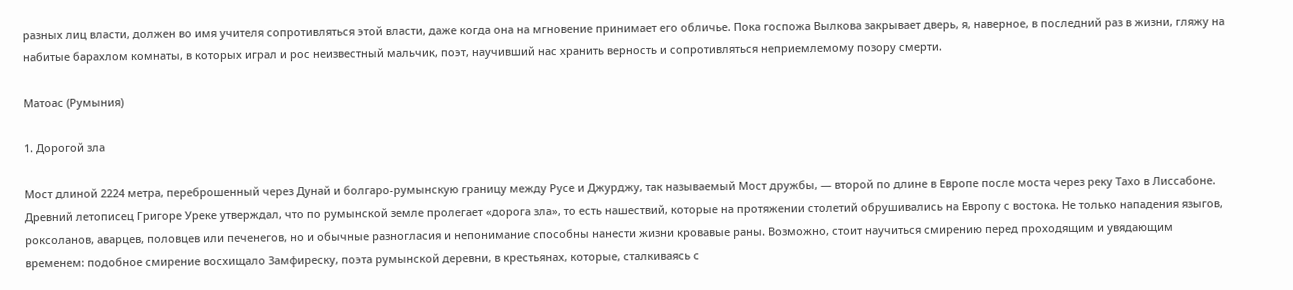разных лиц власти, должен во имя учителя сопротивляться этой власти, даже когда она на мгновение принимает его обличье. Пока госпожа Вылкова закрывает дверь, я, наверное, в последний раз в жизни, гляжу на набитые барахлом комнаты, в которых играл и рос неизвестный мальчик, поэт, научивший нас хранить верность и сопротивляться неприемлемому позору смерти.

Матоас (Румыния)

1. Дорогой зла

Мост длиной 2224 метра, переброшенный через Дунай и болгаро-румынскую границу между Русе и Джурджу, так называемый Мост дружбы, — второй по длине в Европе после моста через реку Тахо в Лиссабоне. Древний летописец Григоре Уреке утверждал, что по румынской земле пролегает «дорога зла», то есть нашествий, которые на протяжении столетий обрушивались на Европу с востока. Не только нападения языгов, роксоланов, аварцев, половцев или печенегов, но и обычные разногласия и непонимание способны нанести жизни кровавые раны. Возможно, стоит научиться смирению перед проходящим и увядающим временем: подобное смирение восхищало Замфиреску, поэта румынской деревни, в крестьянах, которые, сталкиваясь с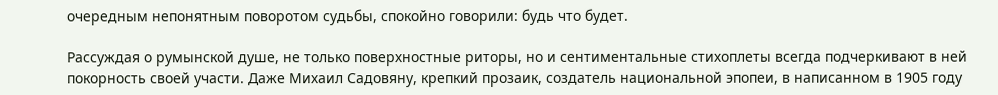очередным непонятным поворотом судьбы, спокойно говорили: будь что будет.

Рассуждая о румынской душе, не только поверхностные риторы, но и сентиментальные стихоплеты всегда подчеркивают в ней покорность своей участи. Даже Михаил Садовяну, крепкий прозаик, создатель национальной эпопеи, в написанном в 1905 году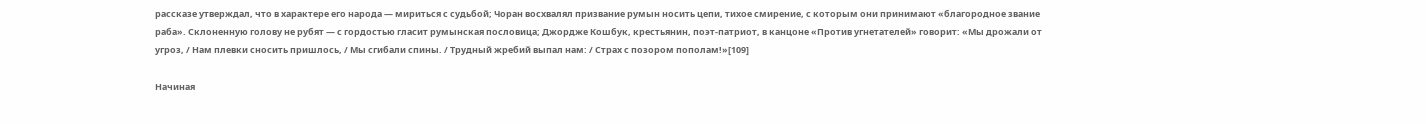рассказе утверждал, что в характере его народа — мириться с судьбой; Чоран восхвалял призвание румын носить цепи, тихое смирение, с которым они принимают «благородное звание раба». Склоненную голову не рубят — с гордостью гласит румынская пословица; Джордже Кошбук, крестьянин, поэт-патриот, в канцоне «Против угнетателей» говорит: «Мы дрожали от угроз, / Нам плевки сносить пришлось, / Мы сгибали спины. / Трудный жребий выпал нам: / Страх с позором пополам!»[109]

Начиная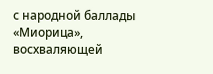с народной баллады «Миорица», восхваляющей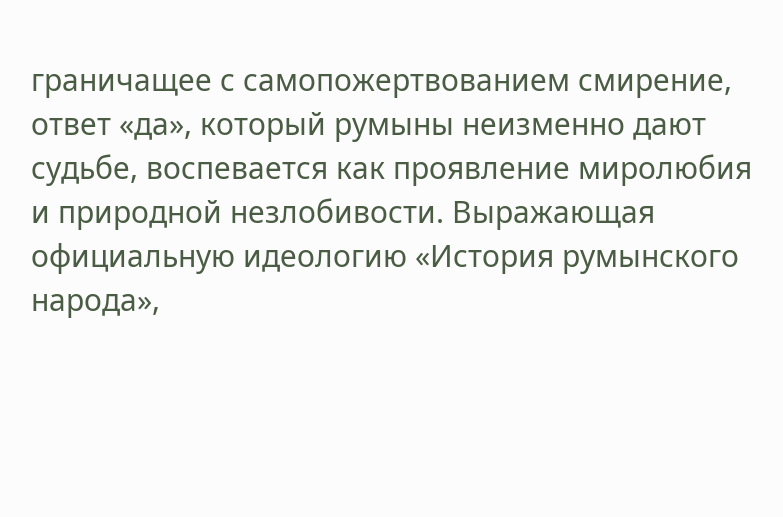граничащее с самопожертвованием смирение, ответ «да», который румыны неизменно дают судьбе, воспевается как проявление миролюбия и природной незлобивости. Выражающая официальную идеологию «История румынского народа»,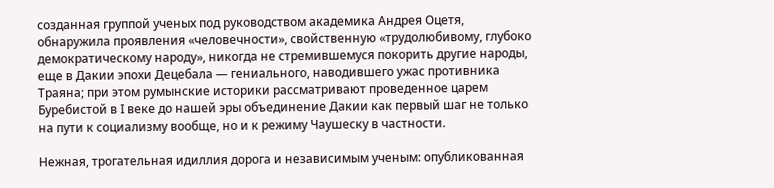созданная группой ученых под руководством академика Андрея Оцетя, обнаружила проявления «человечности», свойственную «трудолюбивому, глубоко демократическому народу», никогда не стремившемуся покорить другие народы, еще в Дакии эпохи Децебала — гениального, наводившего ужас противника Траяна; при этом румынские историки рассматривают проведенное царем Буребистой в I веке до нашей эры объединение Дакии как первый шаг не только на пути к социализму вообще, но и к режиму Чаушеску в частности.

Нежная, трогательная идиллия дорога и независимым ученым: опубликованная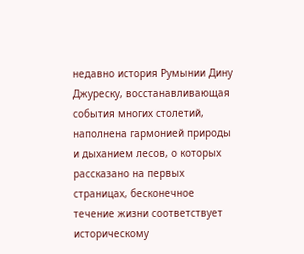недавно история Румынии Дину Джуреску, восстанавливающая события многих столетий, наполнена гармонией природы и дыханием лесов, о которых рассказано на первых страницах, бесконечное течение жизни соответствует историческому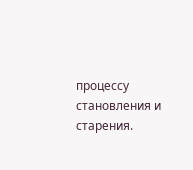процессу становления и старения.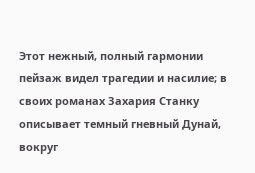Этот нежный, полный гармонии пейзаж видел трагедии и насилие; в своих романах Захария Станку описывает темный гневный Дунай, вокруг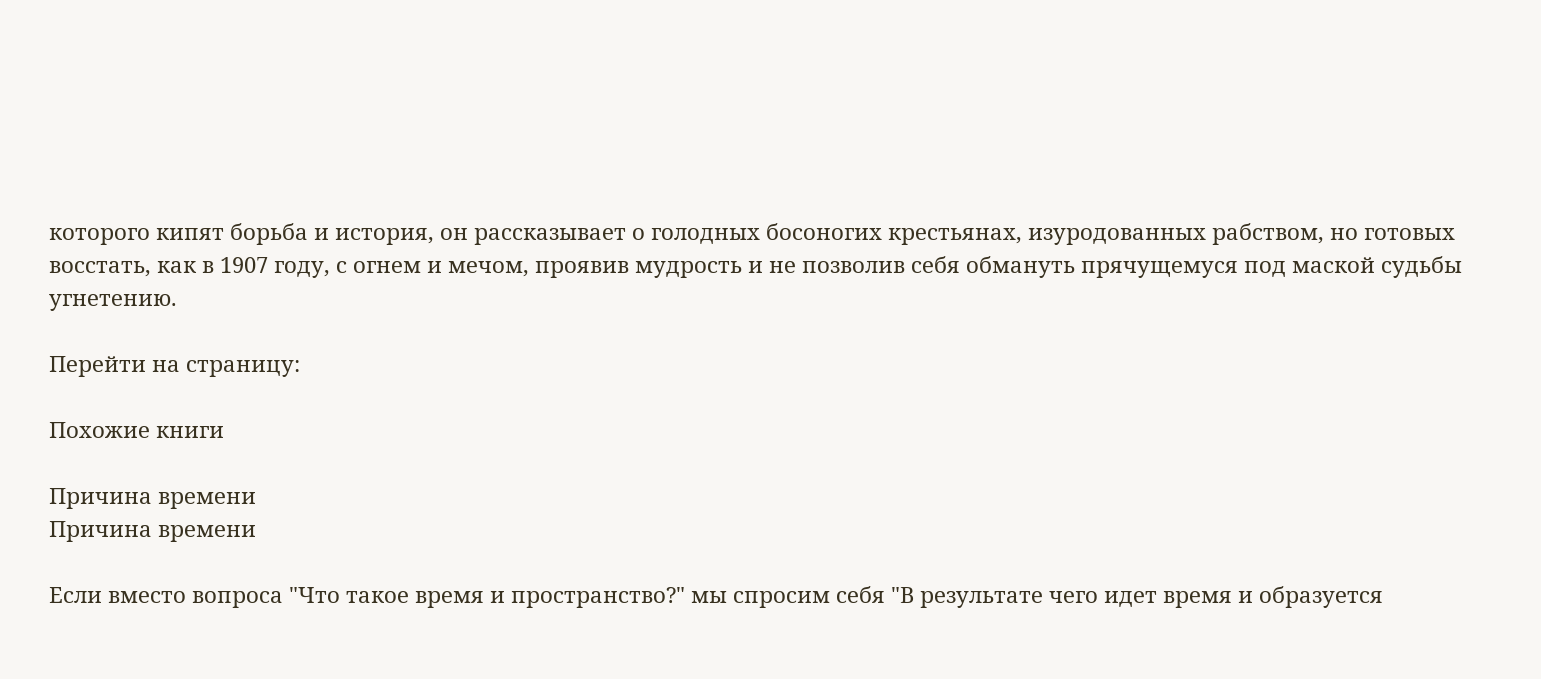которого кипят борьба и история, он рассказывает о голодных босоногих крестьянах, изуродованных рабством, но готовых восстать, как в 1907 году, с огнем и мечом, проявив мудрость и не позволив себя обмануть прячущемуся под маской судьбы угнетению.

Перейти на страницу:

Похожие книги

Причина времени
Причина времени

Если вместо вопроса "Что такое время и пространство?" мы спросим себя "В результате чего идет время и образуется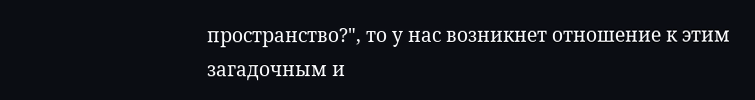пространство?", то у нас возникнет отношение к этим загадочным и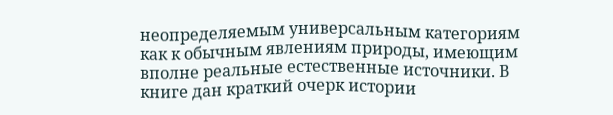неопределяемым универсальным категориям как к обычным явлениям природы, имеющим вполне реальные естественные источники. В книге дан краткий очерк истории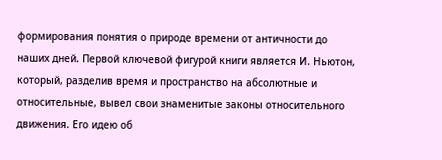формирования понятия о природе времени от античности до наших дней. Первой ключевой фигурой книги является И. Ньютон, который, разделив время и пространство на абсолютные и относительные, вывел свои знаменитые законы относительного движения. Его идею об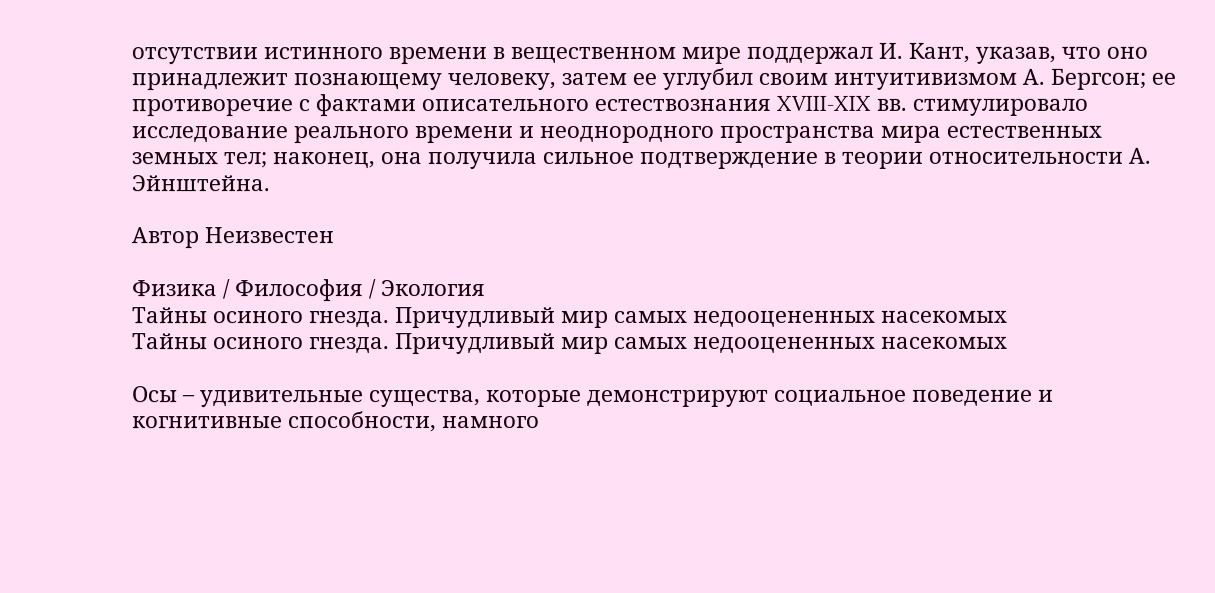отсутствии истинного времени в вещественном мире поддержал И. Кант, указав, что оно принадлежит познающему человеку, затем ее углубил своим интуитивизмом А. Бергсон; ее противоречие с фактами описательного естествознания XVIII-XIX вв. стимулировало исследование реального времени и неоднородного пространства мира естественных земных тел; наконец, она получила сильное подтверждение в теории относительности А. Эйнштейна.

Автор Неизвестeн

Физика / Философия / Экология
Тайны осиного гнезда. Причудливый мир самых недооцененных насекомых
Тайны осиного гнезда. Причудливый мир самых недооцененных насекомых

Осы – удивительные существа, которые демонстрируют социальное поведение и когнитивные способности, намного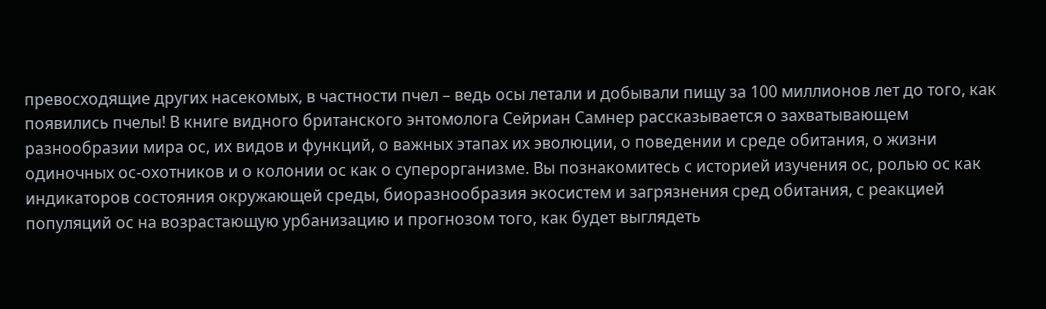превосходящие других насекомых, в частности пчел – ведь осы летали и добывали пищу за 100 миллионов лет до того, как появились пчелы! В книге видного британского энтомолога Сейриан Самнер рассказывается о захватывающем разнообразии мира ос, их видов и функций, о важных этапах их эволюции, о поведении и среде обитания, о жизни одиночных ос-охотников и о колонии ос как о суперорганизме. Вы познакомитесь с историей изучения ос, ролью ос как индикаторов состояния окружающей среды, биоразнообразия экосистем и загрязнения сред обитания, с реакцией популяций ос на возрастающую урбанизацию и прогнозом того, как будет выглядеть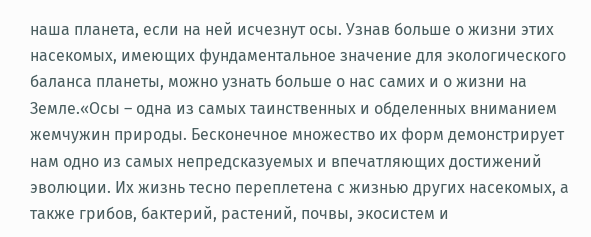наша планета, если на ней исчезнут осы. Узнав больше о жизни этих насекомых, имеющих фундаментальное значение для экологического баланса планеты, можно узнать больше о нас самих и о жизни на Земле.«Осы – одна из самых таинственных и обделенных вниманием жемчужин природы. Бесконечное множество их форм демонстрирует нам одно из самых непредсказуемых и впечатляющих достижений эволюции. Их жизнь тесно переплетена с жизнью других насекомых, а также грибов, бактерий, растений, почвы, экосистем и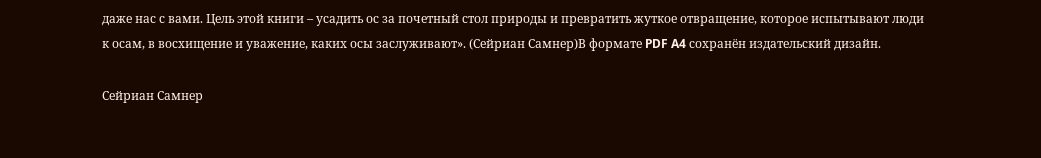даже нас с вами. Цель этой книги – усадить ос за почетный стол природы и превратить жуткое отвращение, которое испытывают люди к осам, в восхищение и уважение, каких осы заслуживают». (Сейриан Самнер)В формате PDF A4 сохранён издательский дизайн.

Сейриан Самнер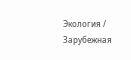Экология / Зарубежная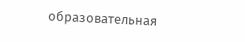образовательная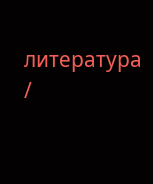литература /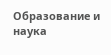Образование и наука